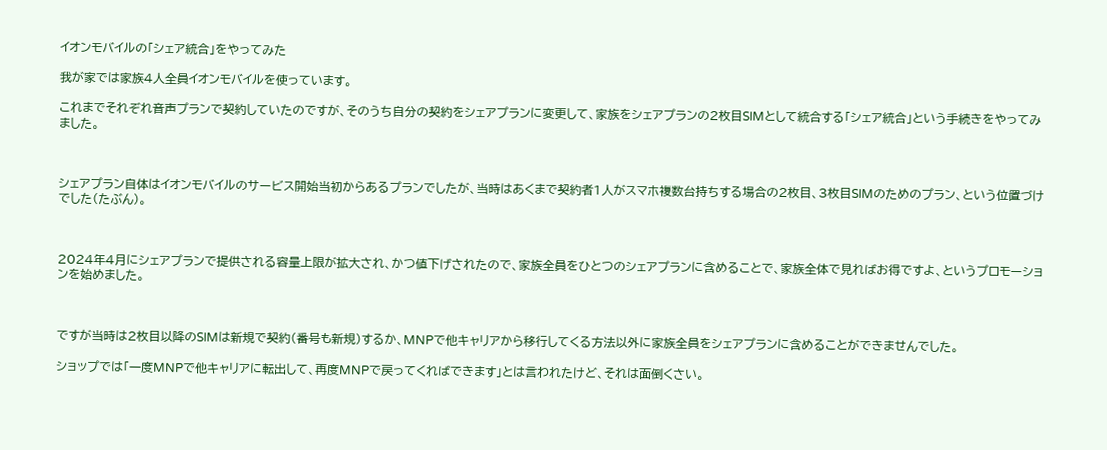イオンモバイルの「シェア統合」をやってみた

我が家では家族4人全員イオンモバイルを使っています。

これまでそれぞれ音声プランで契約していたのですが、そのうち自分の契約をシェアプランに変更して、家族をシェアプランの2枚目SIMとして統合する「シェア統合」という手続きをやってみました。



シェアプラン自体はイオンモバイルのサービス開始当初からあるプランでしたが、当時はあくまで契約者1人がスマホ複数台持ちする場合の2枚目、3枚目SIMのためのプラン、という位置づけでした(たぶん)。



2024年4月にシェアプランで提供される容量上限が拡大され、かつ値下げされたので、家族全員をひとつのシェアプランに含めることで、家族全体で見ればお得ですよ、というプロモーションを始めました。



ですが当時は2枚目以降のSIMは新規で契約(番号も新規)するか、MNPで他キャリアから移行してくる方法以外に家族全員をシェアプランに含めることができませんでした。

ショップでは「一度MNPで他キャリアに転出して、再度MNPで戻ってくればできます」とは言われたけど、それは面倒くさい。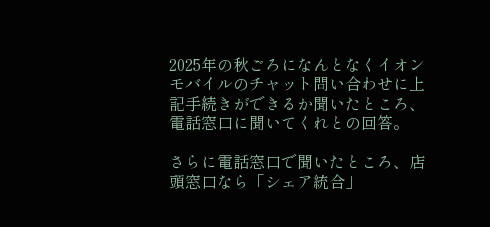2025年の秋ごろになんとなくイオンモバイルのチャット問い合わせに上記手続きができるか聞いたところ、電話窓口に聞いてくれとの回答。

さらに電話窓口で聞いたところ、店頭窓口なら「シェア統合」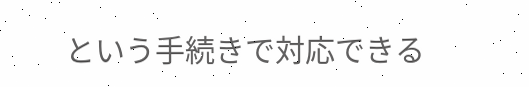という手続きで対応できる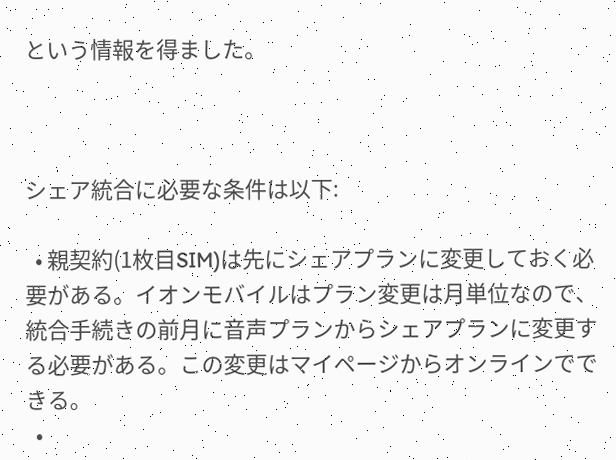という情報を得ました。



シェア統合に必要な条件は以下:

  • 親契約(1枚目SIM)は先にシェアプランに変更しておく必要がある。イオンモバイルはプラン変更は月単位なので、統合手続きの前月に音声プランからシェアプランに変更する必要がある。この変更はマイページからオンラインでできる。
  •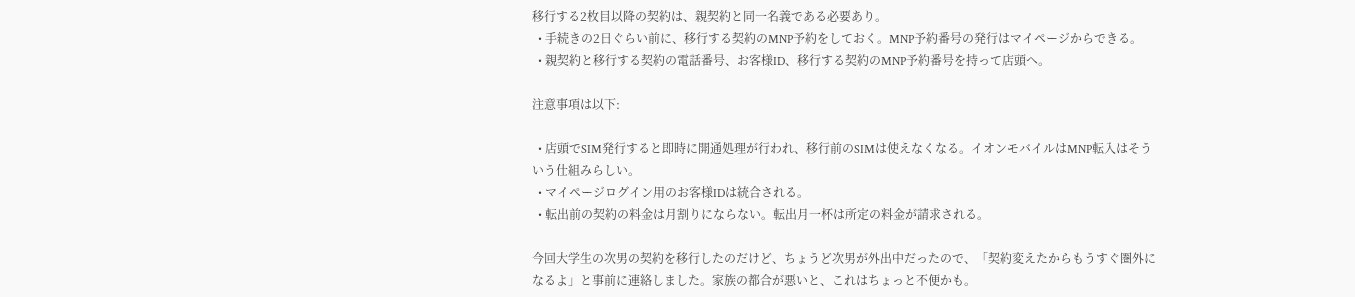移行する2枚目以降の契約は、親契約と同一名義である必要あり。
  • 手続きの2日ぐらい前に、移行する契約のMNP予約をしておく。MNP予約番号の発行はマイページからできる。
  • 親契約と移行する契約の電話番号、お客様ID、移行する契約のMNP予約番号を持って店頭へ。

注意事項は以下:

  • 店頭でSIM発行すると即時に開通処理が行われ、移行前のSIMは使えなくなる。イオンモバイルはMNP転入はそういう仕組みらしい。
  • マイページログイン用のお客様IDは統合される。
  • 転出前の契約の料金は月割りにならない。転出月一杯は所定の料金が請求される。

今回大学生の次男の契約を移行したのだけど、ちょうど次男が外出中だったので、「契約変えたからもうすぐ圏外になるよ」と事前に連絡しました。家族の都合が悪いと、これはちょっと不便かも。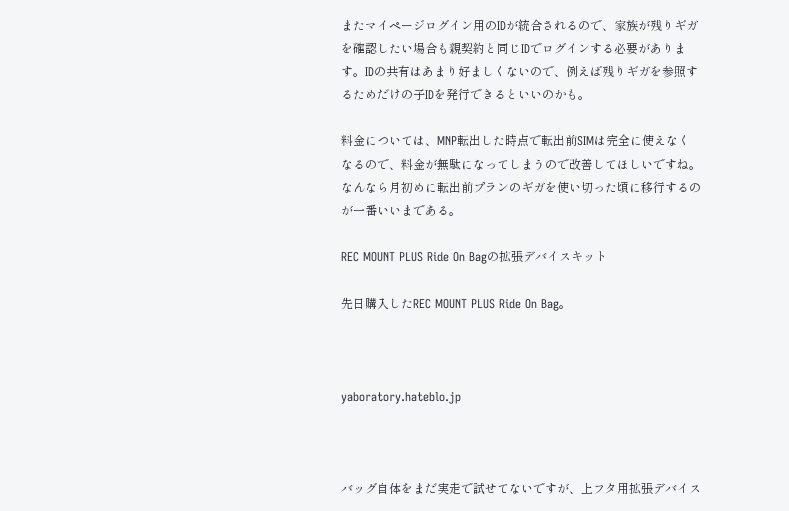またマイページログイン用のIDが統合されるので、家族が残りギガを確認したい場合も親契約と同じIDでログインする必要があります。IDの共有はあまり好ましくないので、例えば残りギガを参照するためだけの子IDを発行できるといいのかも。

料金については、MNP転出した時点で転出前SIMは完全に使えなくなるので、料金が無駄になってしまうので改善してほしいですね。なんなら月初めに転出前プランのギガを使い切った頃に移行するのが一番いいまである。

REC MOUNT PLUS Ride On Bagの拡張デバイスキット

先日購入したREC MOUNT PLUS Ride On Bag。



yaboratory.hateblo.jp



バッグ自体をまだ実走で試せてないですが、上フタ用拡張デバイス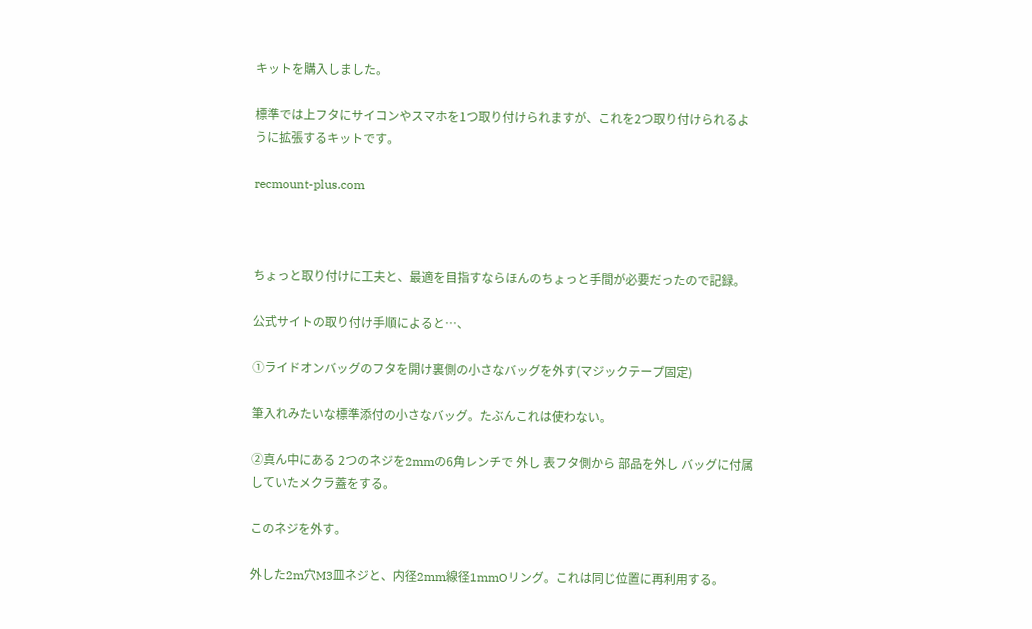キットを購入しました。

標準では上フタにサイコンやスマホを1つ取り付けられますが、これを2つ取り付けられるように拡張するキットです。

recmount-plus.com



ちょっと取り付けに工夫と、最適を目指すならほんのちょっと手間が必要だったので記録。

公式サイトの取り付け手順によると…、

①ライドオンバッグのフタを開け裏側の小さなバッグを外す(マジックテープ固定)

筆入れみたいな標準添付の小さなバッグ。たぶんこれは使わない。

②真ん中にある 2つのネジを2mmの6角レンチで 外し 表フタ側から 部品を外し バッグに付属していたメクラ蓋をする。

このネジを外す。

外した2m穴M3皿ネジと、内径2mm線径1mmOリング。これは同じ位置に再利用する。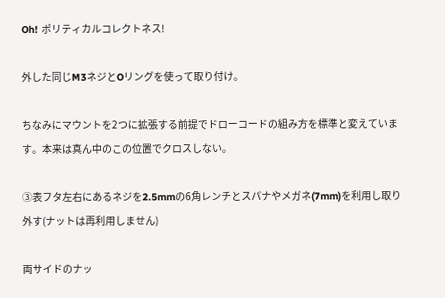Oh! ポリティカルコレクトネス!

外した同じM3ネジとOリングを使って取り付け。

ちなみにマウントを2つに拡張する前提でドローコードの組み方を標準と変えています。本来は真ん中のこの位置でクロスしない。

③表フタ左右にあるネジを2.5mmの6角レンチとスパナやメガネ(7mm)を利用し取り外す(ナットは再利用しません)

両サイドのナッ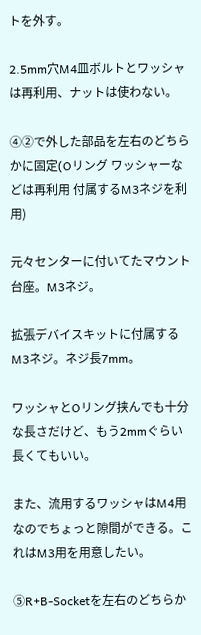トを外す。

2.5mm穴M4皿ボルトとワッシャは再利用、ナットは使わない。

④②で外した部品を左右のどちらかに固定(Oリング ワッシャーなどは再利用 付属するM3ネジを利用)

元々センターに付いてたマウント台座。M3ネジ。

拡張デバイスキットに付属するM3ネジ。ネジ長7mm。

ワッシャとOリング挟んでも十分な長さだけど、もう2mmぐらい長くてもいい。

また、流用するワッシャはM4用なのでちょっと隙間ができる。これはM3用を用意したい。

⑤R+B-Socketを左右のどちらか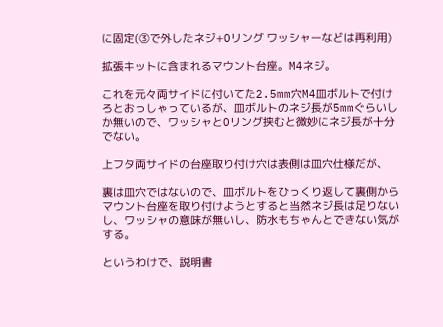に固定(③で外したネジ+Oリング ワッシャーなどは再利用)

拡張キットに含まれるマウント台座。M4ネジ。

これを元々両サイドに付いてた2.5mm穴M4皿ボルトで付けろとおっしゃっているが、皿ボルトのネジ長が5mmぐらいしか無いので、ワッシャとOリング挟むと微妙にネジ長が十分でない。

上フタ両サイドの台座取り付け穴は表側は皿穴仕様だが、

裏は皿穴ではないので、皿ボルトをひっくり返して裏側からマウント台座を取り付けようとすると当然ネジ長は足りないし、ワッシャの意味が無いし、防水もちゃんとできない気がする。

というわけで、説明書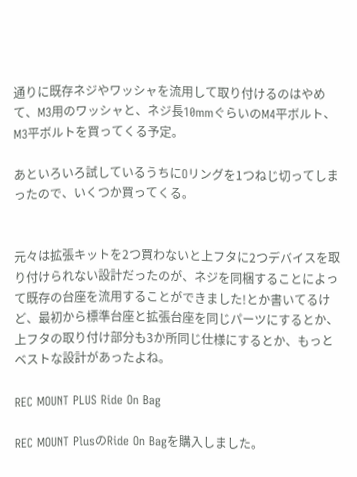通りに既存ネジやワッシャを流用して取り付けるのはやめて、M3用のワッシャと、ネジ長10mmぐらいのM4平ボルト、M3平ボルトを買ってくる予定。

あといろいろ試しているうちにOリングを1つねじ切ってしまったので、いくつか買ってくる。


元々は拡張キットを2つ買わないと上フタに2つデバイスを取り付けられない設計だったのが、ネジを同梱することによって既存の台座を流用することができました!とか書いてるけど、最初から標準台座と拡張台座を同じパーツにするとか、上フタの取り付け部分も3か所同じ仕様にするとか、もっとベストな設計があったよね。

REC MOUNT PLUS Ride On Bag

REC MOUNT PlusのRide On Bagを購入しました。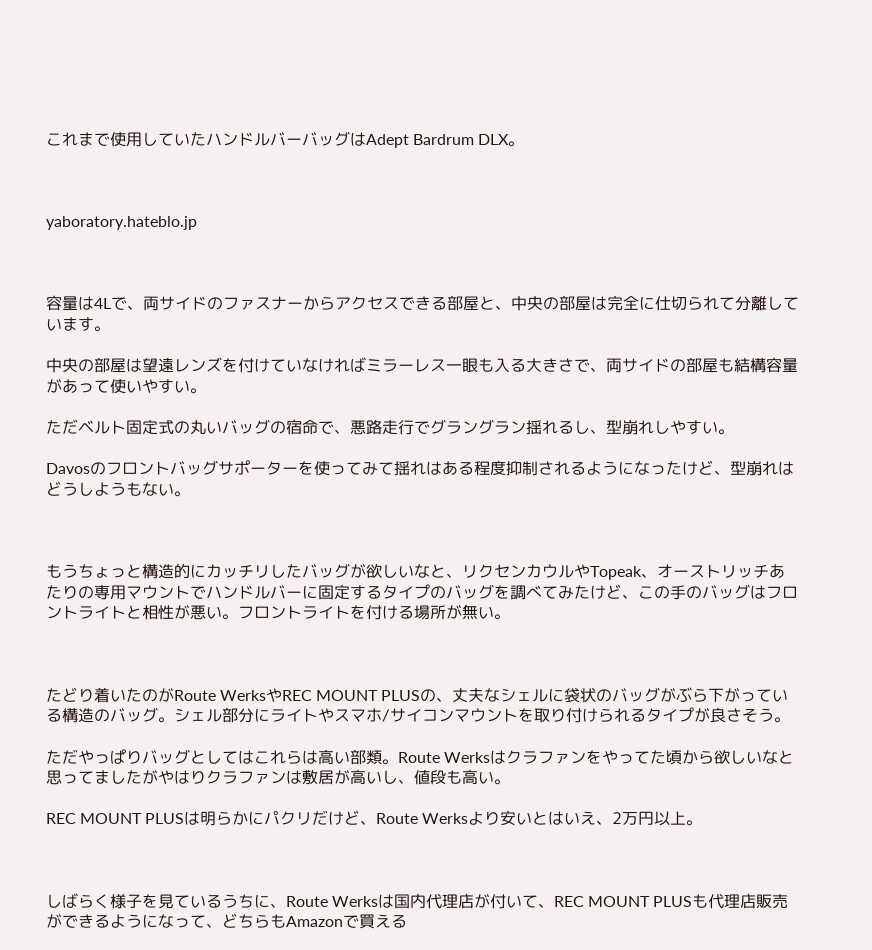これまで使用していたハンドルバーバッグはAdept Bardrum DLX。



yaboratory.hateblo.jp



容量は4Lで、両サイドのファスナーからアクセスできる部屋と、中央の部屋は完全に仕切られて分離しています。

中央の部屋は望遠レンズを付けていなければミラーレス一眼も入る大きさで、両サイドの部屋も結構容量があって使いやすい。

ただベルト固定式の丸いバッグの宿命で、悪路走行でグラングラン揺れるし、型崩れしやすい。

Davosのフロントバッグサポーターを使ってみて揺れはある程度抑制されるようになったけど、型崩れはどうしようもない。



もうちょっと構造的にカッチリしたバッグが欲しいなと、リクセンカウルやTopeak、オーストリッチあたりの専用マウントでハンドルバーに固定するタイプのバッグを調べてみたけど、この手のバッグはフロントライトと相性が悪い。フロントライトを付ける場所が無い。



たどり着いたのがRoute WerksやREC MOUNT PLUSの、丈夫なシェルに袋状のバッグがぶら下がっている構造のバッグ。シェル部分にライトやスマホ/サイコンマウントを取り付けられるタイプが良さそう。

ただやっぱりバッグとしてはこれらは高い部類。Route Werksはクラファンをやってた頃から欲しいなと思ってましたがやはりクラファンは敷居が高いし、値段も高い。

REC MOUNT PLUSは明らかにパクリだけど、Route Werksより安いとはいえ、2万円以上。



しばらく様子を見ているうちに、Route Werksは国内代理店が付いて、REC MOUNT PLUSも代理店販売ができるようになって、どちらもAmazonで買える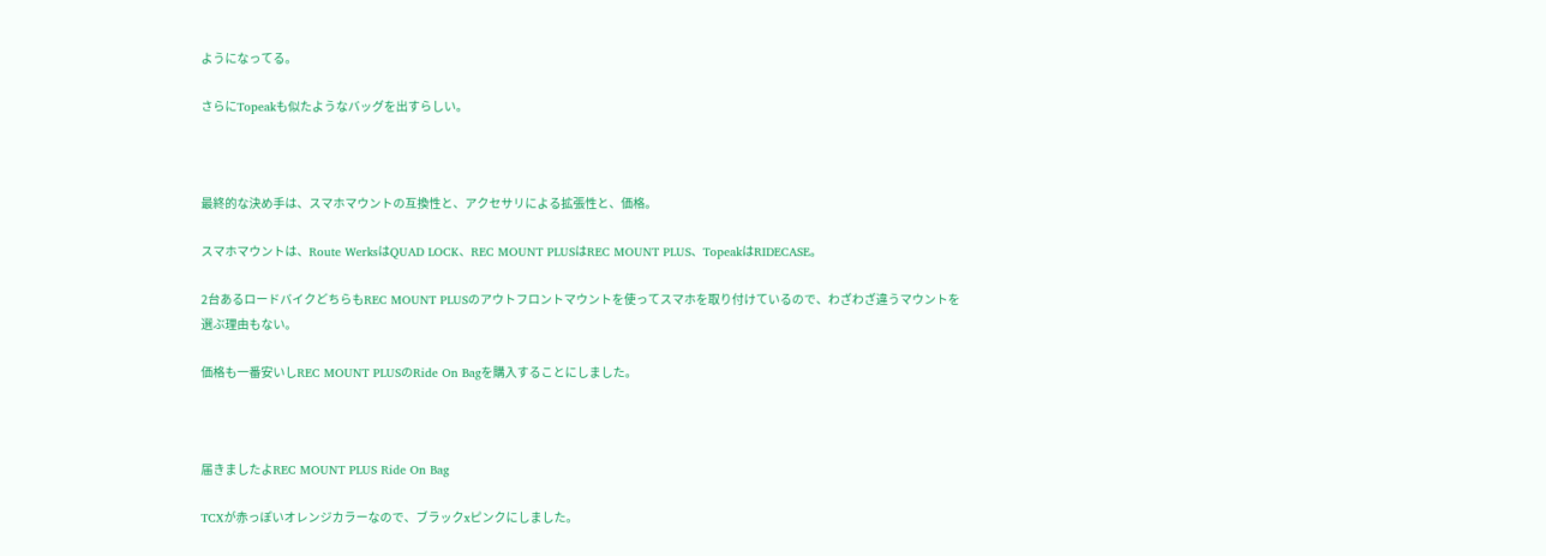ようになってる。

さらにTopeakも似たようなバッグを出すらしい。



最終的な決め手は、スマホマウントの互換性と、アクセサリによる拡張性と、価格。

スマホマウントは、Route WerksはQUAD LOCK、REC MOUNT PLUSはREC MOUNT PLUS、TopeakはRIDECASE。

2台あるロードバイクどちらもREC MOUNT PLUSのアウトフロントマウントを使ってスマホを取り付けているので、わざわざ違うマウントを選ぶ理由もない。

価格も一番安いしREC MOUNT PLUSのRide On Bagを購入することにしました。



届きましたよREC MOUNT PLUS Ride On Bag

TCXが赤っぽいオレンジカラーなので、ブラックxピンクにしました。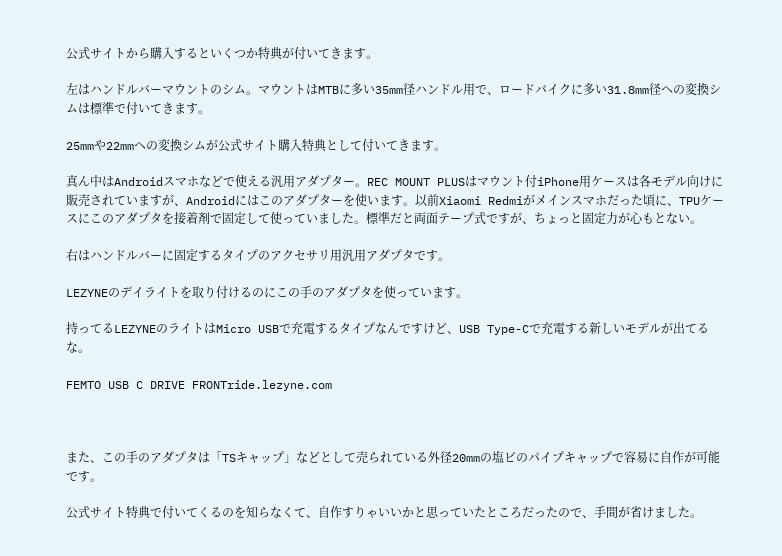公式サイトから購入するといくつか特典が付いてきます。

左はハンドルバーマウントのシム。マウントはMTBに多い35mm径ハンドル用で、ロードバイクに多い31.8mm径への変換シムは標準で付いてきます。

25mmや22mmへの変換シムが公式サイト購入特典として付いてきます。

真ん中はAndroidスマホなどで使える汎用アダプター。REC MOUNT PLUSはマウント付iPhone用ケースは各モデル向けに販売されていますが、Androidにはこのアダプターを使います。以前Xiaomi Redmiがメインスマホだった頃に、TPUケースにこのアダプタを接着剤で固定して使っていました。標準だと両面テープ式ですが、ちょっと固定力が心もとない。

右はハンドルバーに固定するタイプのアクセサリ用汎用アダプタです。

LEZYNEのデイライトを取り付けるのにこの手のアダプタを使っています。

持ってるLEZYNEのライトはMicro USBで充電するタイプなんですけど、USB Type-Cで充電する新しいモデルが出てるな。

FEMTO USB C DRIVE FRONTride.lezyne.com



また、この手のアダプタは「TSキャップ」などとして売られている外径20mmの塩ビのパイプキャップで容易に自作が可能です。

公式サイト特典で付いてくるのを知らなくて、自作すりゃいいかと思っていたところだったので、手間が省けました。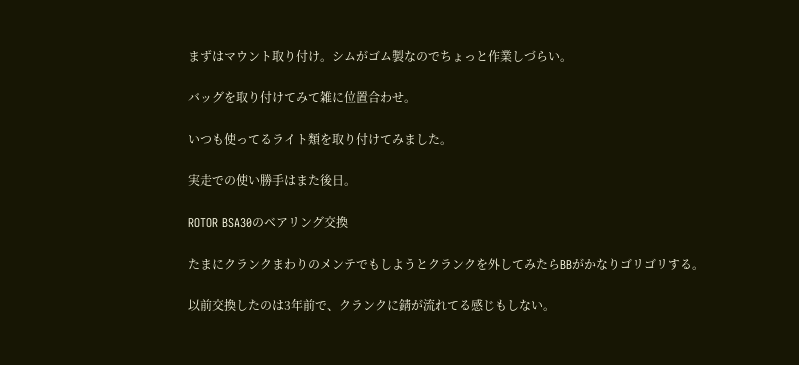まずはマウント取り付け。シムがゴム製なのでちょっと作業しづらい。

バッグを取り付けてみて雑に位置合わせ。

いつも使ってるライト類を取り付けてみました。

実走での使い勝手はまた後日。

ROTOR BSA30のベアリング交換

たまにクランクまわりのメンテでもしようとクランクを外してみたらBBがかなりゴリゴリする。

以前交換したのは3年前で、クランクに錆が流れてる感じもしない。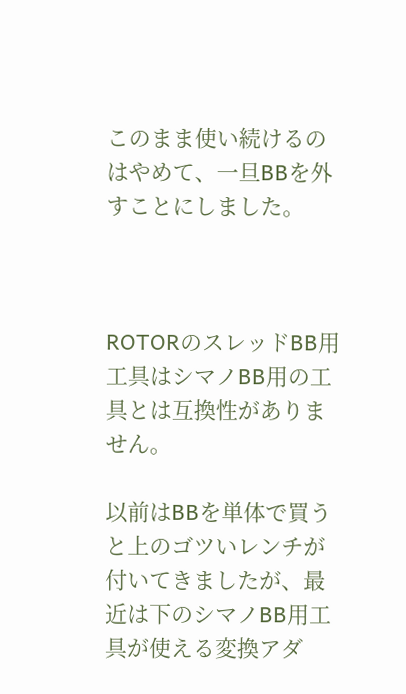このまま使い続けるのはやめて、一旦BBを外すことにしました。



ROTORのスレッドBB用工具はシマノBB用の工具とは互換性がありません。

以前はBBを単体で買うと上のゴツいレンチが付いてきましたが、最近は下のシマノBB用工具が使える変換アダ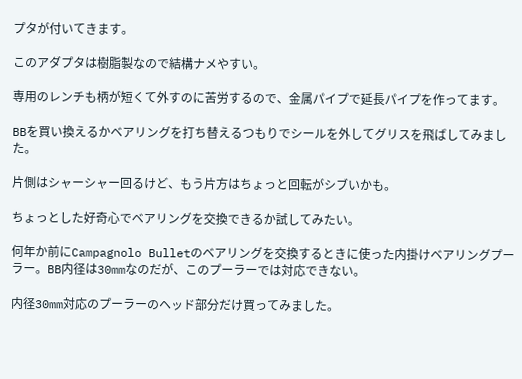プタが付いてきます。

このアダプタは樹脂製なので結構ナメやすい。

専用のレンチも柄が短くて外すのに苦労するので、金属パイプで延長パイプを作ってます。

BBを買い換えるかベアリングを打ち替えるつもりでシールを外してグリスを飛ばしてみました。

片側はシャーシャー回るけど、もう片方はちょっと回転がシブいかも。

ちょっとした好奇心でベアリングを交換できるか試してみたい。

何年か前にCampagnolo Bulletのベアリングを交換するときに使った内掛けベアリングプーラー。BB内径は30mmなのだが、このプーラーでは対応できない。

内径30mm対応のプーラーのヘッド部分だけ買ってみました。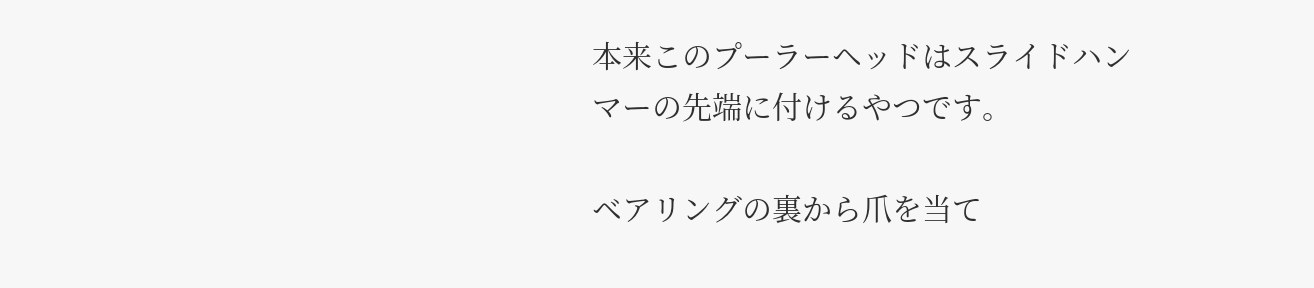本来このプーラーヘッドはスライドハンマーの先端に付けるやつです。

ベアリングの裏から爪を当て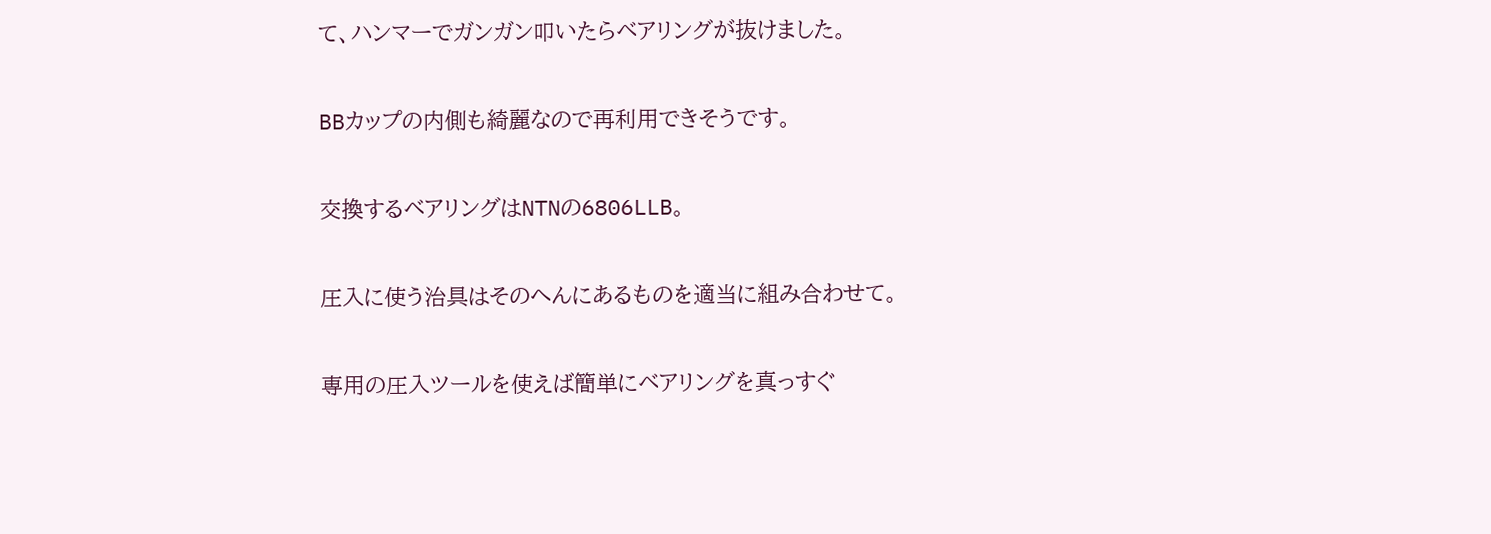て、ハンマーでガンガン叩いたらベアリングが抜けました。

BBカップの内側も綺麗なので再利用できそうです。

交換するベアリングはNTNの6806LLB。

圧入に使う治具はそのへんにあるものを適当に組み合わせて。

専用の圧入ツールを使えば簡単にベアリングを真っすぐ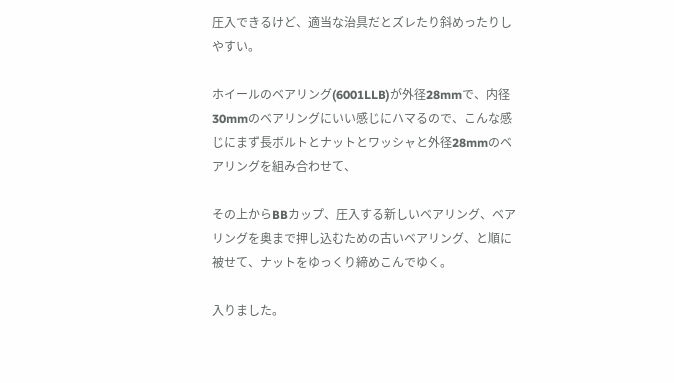圧入できるけど、適当な治具だとズレたり斜めったりしやすい。

ホイールのベアリング(6001LLB)が外径28mmで、内径30mmのベアリングにいい感じにハマるので、こんな感じにまず長ボルトとナットとワッシャと外径28mmのベアリングを組み合わせて、

その上からBBカップ、圧入する新しいベアリング、ベアリングを奥まで押し込むための古いベアリング、と順に被せて、ナットをゆっくり締めこんでゆく。

入りました。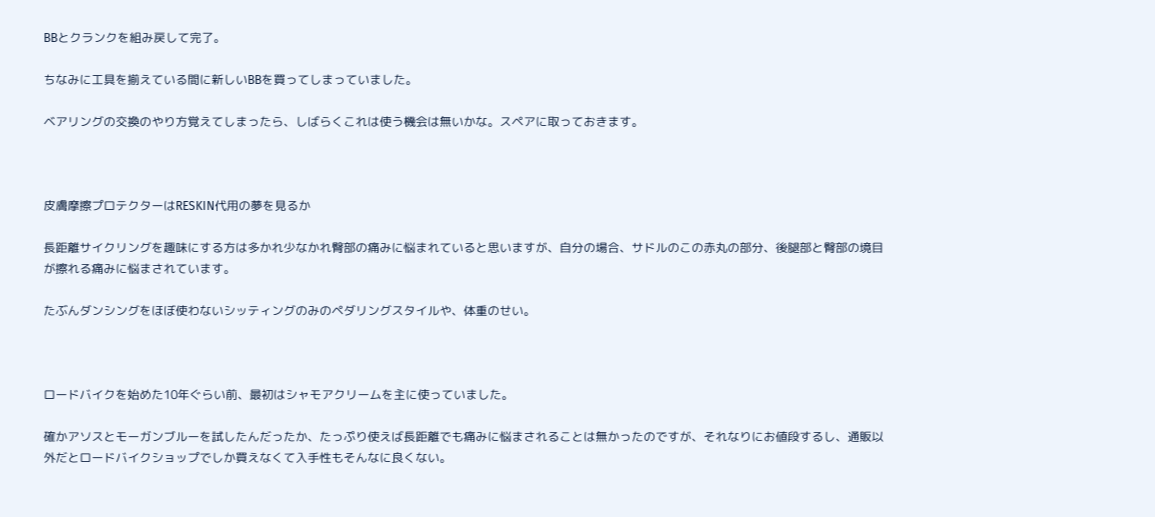BBとクランクを組み戻して完了。

ちなみに工具を揃えている間に新しいBBを買ってしまっていました。

ベアリングの交換のやり方覚えてしまったら、しばらくこれは使う機会は無いかな。スペアに取っておきます。



皮膚摩擦プロテクターはRESKIN代用の夢を見るか

長距離サイクリングを趣味にする方は多かれ少なかれ臀部の痛みに悩まれていると思いますが、自分の場合、サドルのこの赤丸の部分、後腿部と臀部の境目が擦れる痛みに悩まされています。

たぶんダンシングをほぼ使わないシッティングのみのペダリングスタイルや、体重のせい。



ロードバイクを始めた10年ぐらい前、最初はシャモアクリームを主に使っていました。

確かアソスとモーガンブルーを試したんだったか、たっぷり使えば長距離でも痛みに悩まされることは無かったのですが、それなりにお値段するし、通販以外だとロードバイクショップでしか買えなくて入手性もそんなに良くない。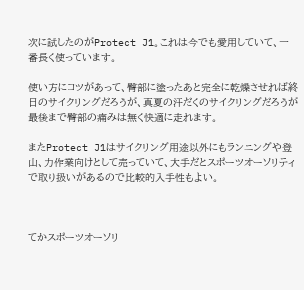次に試したのがProtect J1。これは今でも愛用していて、一番長く使っています。

使い方にコツがあって、臀部に塗ったあと完全に乾燥させれば終日のサイクリングだろうが、真夏の汗だくのサイクリングだろうが最後まで臀部の痛みは無く快適に走れます。

またProtect J1はサイクリング用途以外にもランニングや登山、力作業向けとして売っていて、大手だとスポーツオーソリティで取り扱いがあるので比較的入手性もよい。



てかスポーツオーソリ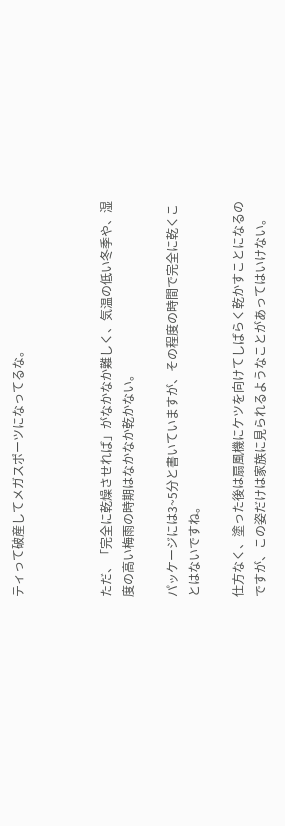ティって破産してメガスポーツになってるな。



ただ、「完全に乾燥させれば」がなかなか難しく、気温の低い冬季や、湿度の高い梅雨の時期はなかなか乾かない。

パッケージには3~5分と書いていますが、その程度の時間で完全に乾くことはないですね。

仕方なく、塗った後は扇風機にケツを向けてしばらく乾かすことになるのですが、この姿だけは家族に見られるようなことがあってはいけない。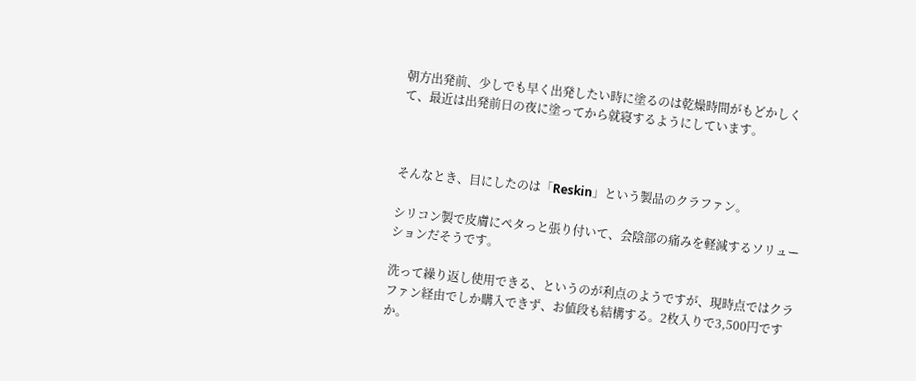朝方出発前、少しでも早く出発したい時に塗るのは乾燥時間がもどかしくて、最近は出発前日の夜に塗ってから就寝するようにしています。



そんなとき、目にしたのは「Reskin」という製品のクラファン。

シリコン製で皮膚にペタっと張り付いて、会陰部の痛みを軽減するソリューションだそうです。

洗って繰り返し使用できる、というのが利点のようですが、現時点ではクラファン経由でしか購入できず、お値段も結構する。2枚入りで3,500円ですか。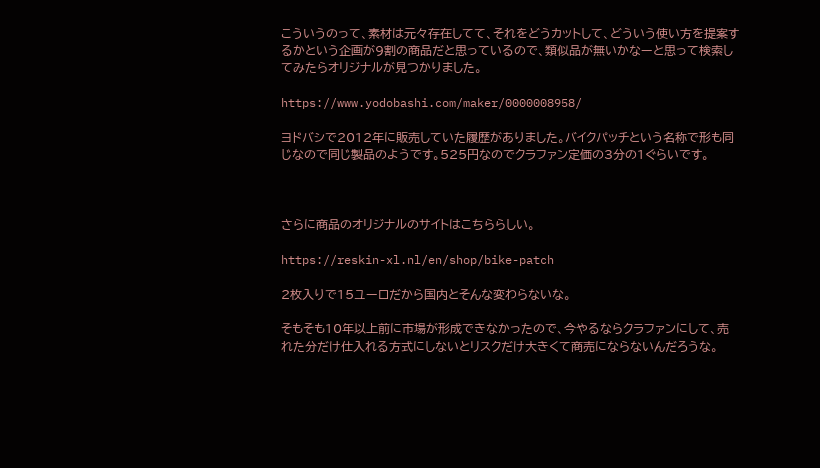こういうのって、素材は元々存在してて、それをどうカットして、どういう使い方を提案するかという企画が9割の商品だと思っているので、類似品が無いかなーと思って検索してみたらオリジナルが見つかりました。

https://www.yodobashi.com/maker/0000008958/

ヨドバシで2012年に販売していた履歴がありました。バイクパッチという名称で形も同じなので同じ製品のようです。525円なのでクラファン定価の3分の1ぐらいです。



さらに商品のオリジナルのサイトはこちららしい。

https://reskin-xl.nl/en/shop/bike-patch

2枚入りで15ユーロだから国内とそんな変わらないな。

そもそも10年以上前に市場が形成できなかったので、今やるならクラファンにして、売れた分だけ仕入れる方式にしないとリスクだけ大きくて商売にならないんだろうな。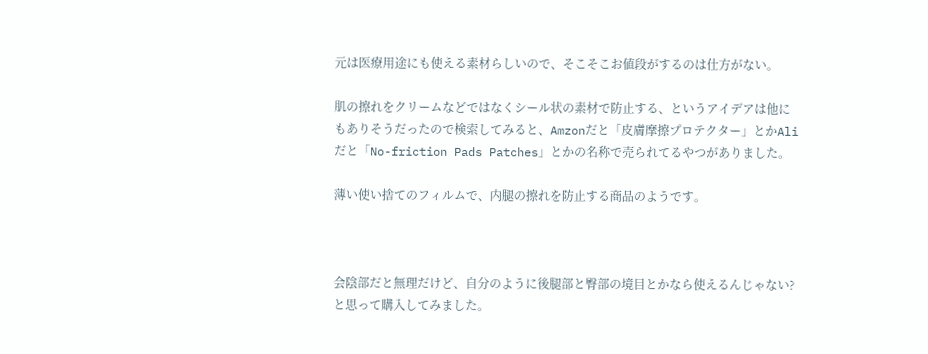元は医療用途にも使える素材らしいので、そこそこお値段がするのは仕方がない。

肌の擦れをクリームなどではなくシール状の素材で防止する、というアイデアは他にもありそうだったので検索してみると、Amzonだと「皮膚摩擦プロテクター」とかAliだと「No-friction Pads Patches」とかの名称で売られてるやつがありました。

薄い使い捨てのフィルムで、内腿の擦れを防止する商品のようです。



会陰部だと無理だけど、自分のように後腿部と臀部の境目とかなら使えるんじゃない?と思って購入してみました。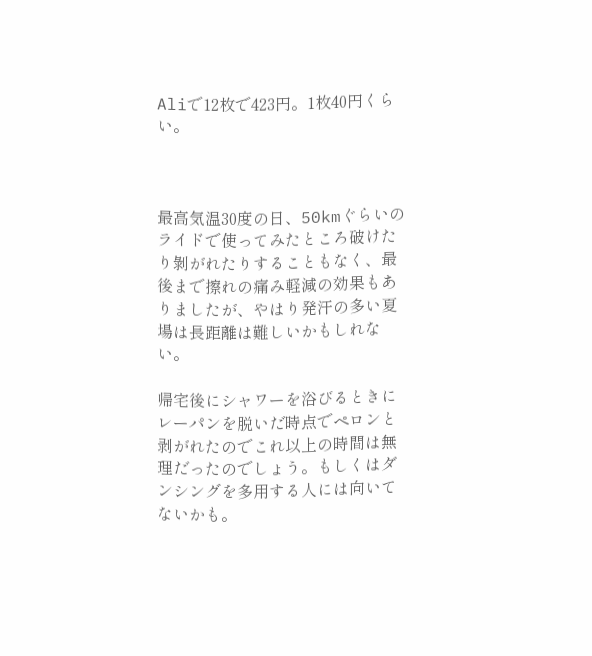Aliで12枚で423円。1枚40円くらい。



最高気温30度の日、50kmぐらいのライドで使ってみたところ破けたり剝がれたりすることもなく、最後まで擦れの痛み軽減の効果もありましたが、やはり発汗の多い夏場は長距離は難しいかもしれない。

帰宅後にシャワーを浴びるときにレーパンを脱いだ時点でペロンと剥がれたのでこれ以上の時間は無理だったのでしょう。もしくはダンシングを多用する人には向いてないかも。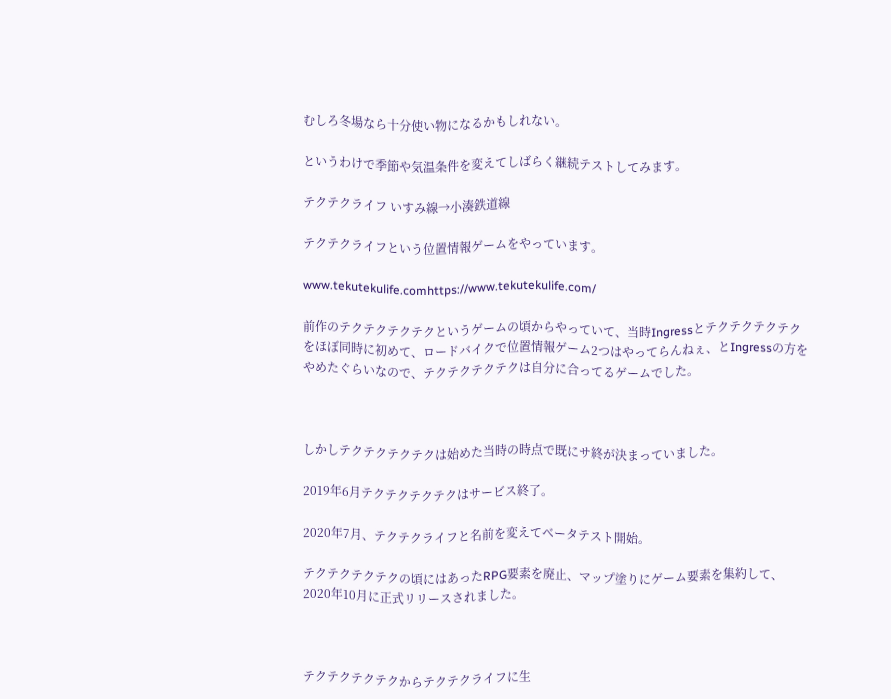むしろ冬場なら十分使い物になるかもしれない。

というわけで季節や気温条件を変えてしばらく継続テストしてみます。

テクテクライフ いすみ線→小湊鉄道線

テクテクライフという位置情報ゲームをやっています。

www.tekutekulife.comhttps://www.tekutekulife.com/

前作のテクテクテクテクというゲームの頃からやっていて、当時Ingressとテクテクテクテクをほぼ同時に初めて、ロードバイクで位置情報ゲーム2つはやってらんねぇ、とIngressの方をやめたぐらいなので、テクテクテクテクは自分に合ってるゲームでした。



しかしテクテクテクテクは始めた当時の時点で既にサ終が決まっていました。

2019年6月テクテクテクテクはサービス終了。

2020年7月、テクテクライフと名前を変えてベータテスト開始。

テクテクテクテクの頃にはあったRPG要素を廃止、マップ塗りにゲーム要素を集約して、2020年10月に正式リリースされました。



テクテクテクテクからテクテクライフに生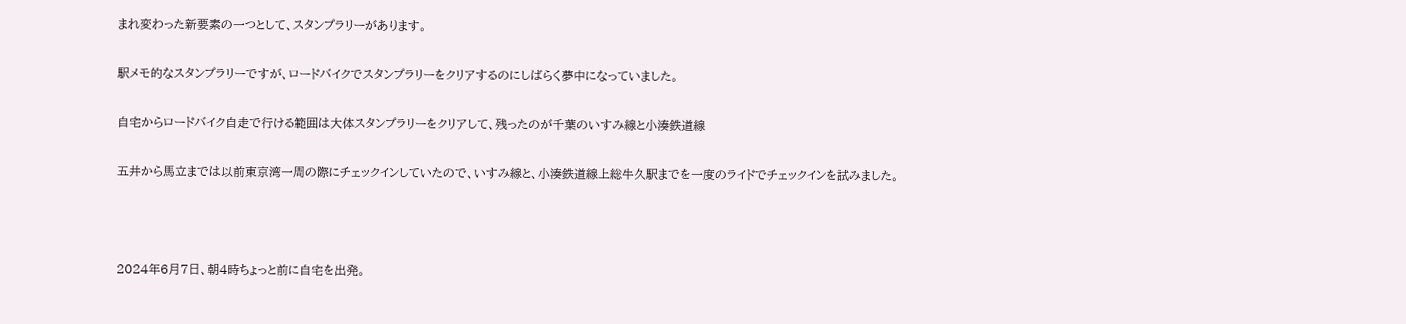まれ変わった新要素の一つとして、スタンプラリーがあります。

駅メモ的なスタンプラリーですが、ロードバイクでスタンプラリーをクリアするのにしばらく夢中になっていました。

自宅からロードバイク自走で行ける範囲は大体スタンプラリーをクリアして、残ったのが千葉のいすみ線と小湊鉄道線

五井から馬立までは以前東京湾一周の際にチェックインしていたので、いすみ線と、小湊鉄道線上総牛久駅までを一度のライドでチェックインを試みました。



2024年6月7日、朝4時ちょっと前に自宅を出発。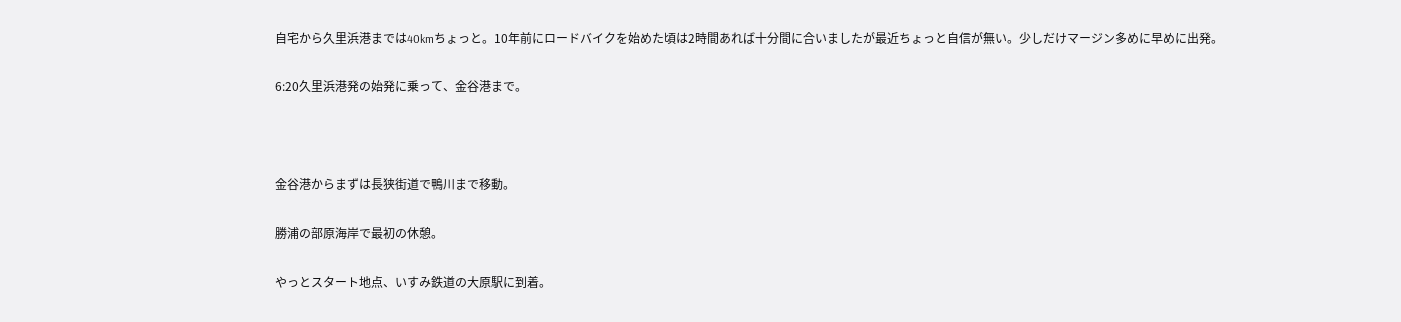自宅から久里浜港までは40kmちょっと。10年前にロードバイクを始めた頃は2時間あれば十分間に合いましたが最近ちょっと自信が無い。少しだけマージン多めに早めに出発。

6:20久里浜港発の始発に乗って、金谷港まで。



金谷港からまずは長狭街道で鴨川まで移動。

勝浦の部原海岸で最初の休憩。

やっとスタート地点、いすみ鉄道の大原駅に到着。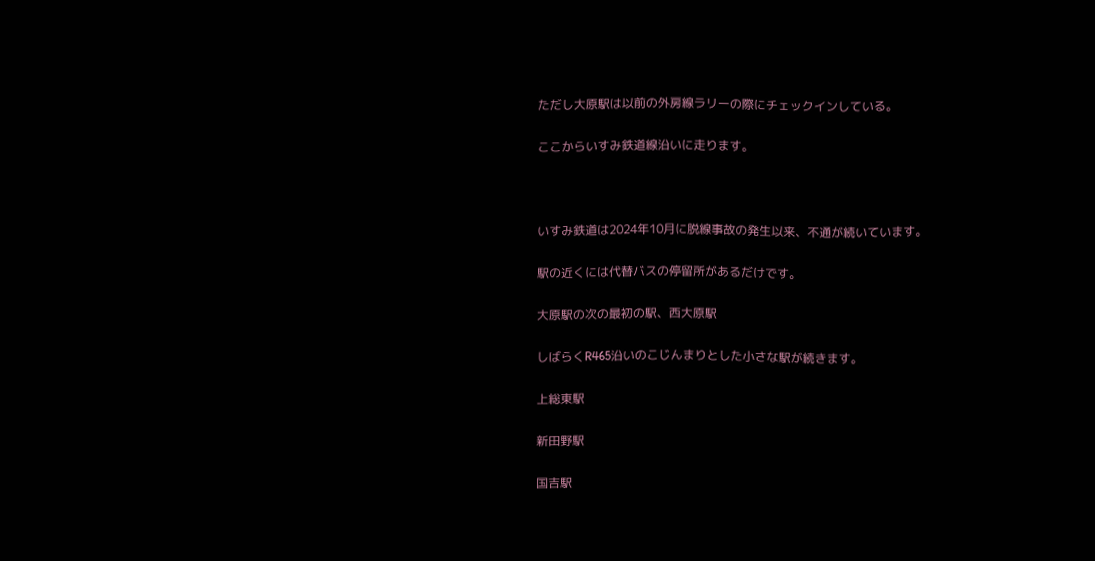ただし大原駅は以前の外房線ラリーの際にチェックインしている。

ここからいすみ鉄道線沿いに走ります。



いすみ鉄道は2024年10月に脱線事故の発生以来、不通が続いています。

駅の近くには代替バスの停留所があるだけです。

大原駅の次の最初の駅、西大原駅

しばらくR465沿いのこじんまりとした小さな駅が続きます。

上総東駅

新田野駅

国吉駅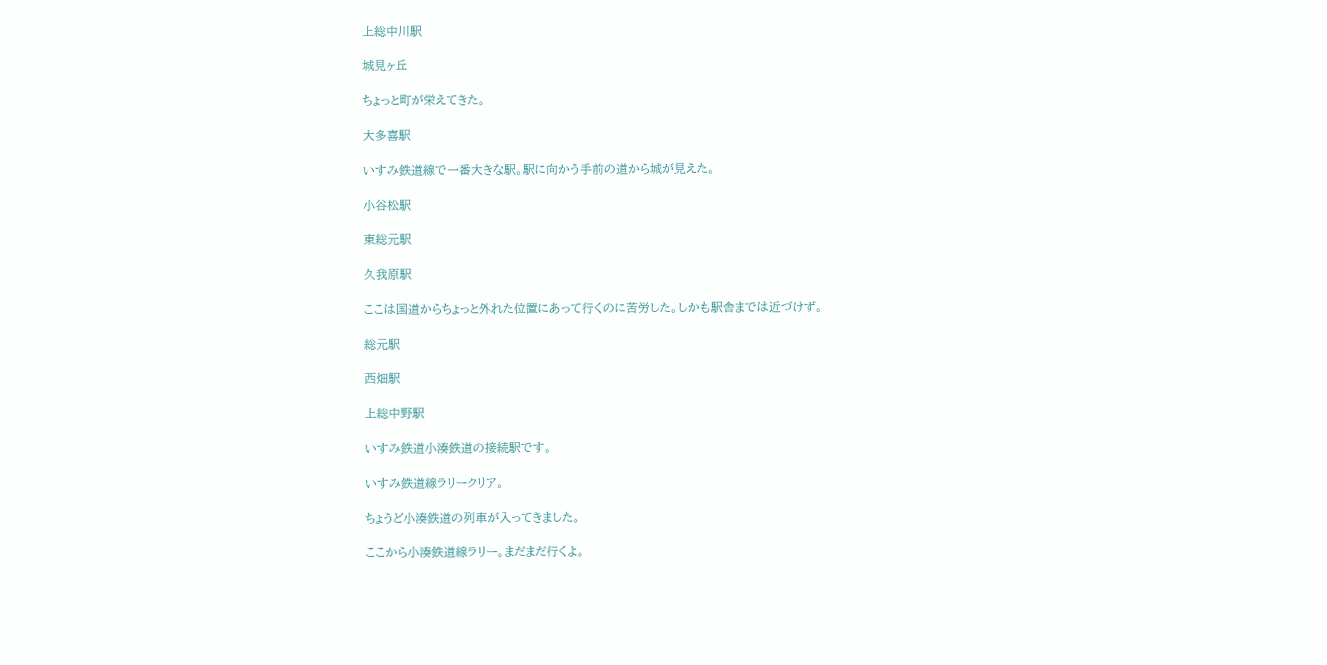上総中川駅

城見ヶ丘

ちょっと町が栄えてきた。

大多喜駅

いすみ鉄道線で一番大きな駅。駅に向かう手前の道から城が見えた。

小谷松駅

東総元駅

久我原駅

ここは国道からちょっと外れた位置にあって行くのに苦労した。しかも駅舎までは近づけず。

総元駅

西畑駅

上総中野駅

いすみ鉄道小湊鉄道の接続駅です。

いすみ鉄道線ラリークリア。

ちょうど小湊鉄道の列車が入ってきました。

ここから小湊鉄道線ラリー。まだまだ行くよ。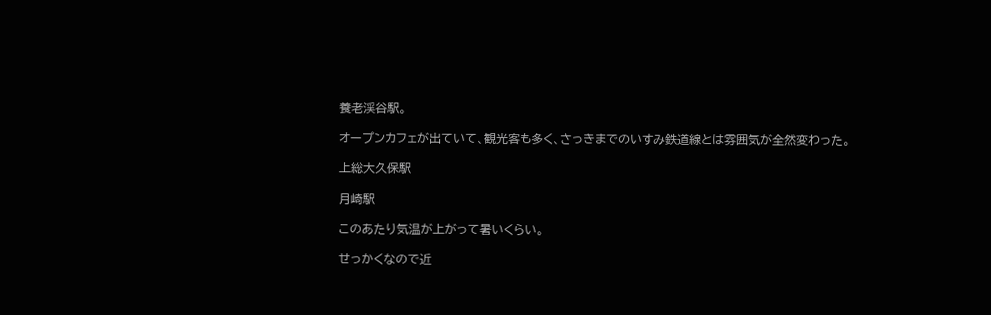養老渓谷駅。

オープンカフェが出ていて、観光客も多く、さっきまでのいすみ鉄道線とは雰囲気が全然変わった。

上総大久保駅

月崎駅

このあたり気温が上がって暑いくらい。

せっかくなので近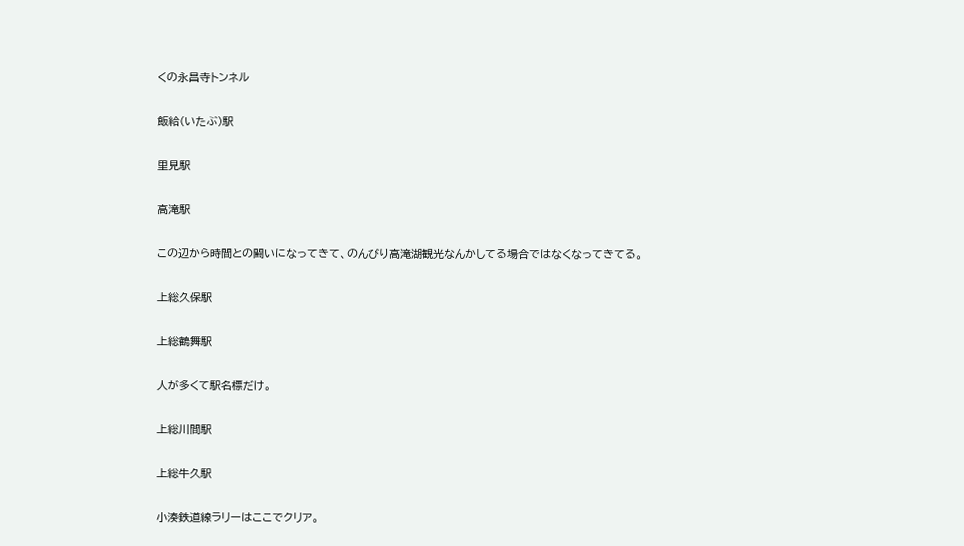くの永昌寺トンネル

飯給(いたぶ)駅

里見駅

高滝駅

この辺から時間との闘いになってきて、のんびり高滝湖観光なんかしてる場合ではなくなってきてる。

上総久保駅

上総鶴舞駅

人が多くて駅名標だけ。

上総川間駅

上総牛久駅

小湊鉄道線ラリーはここでクリア。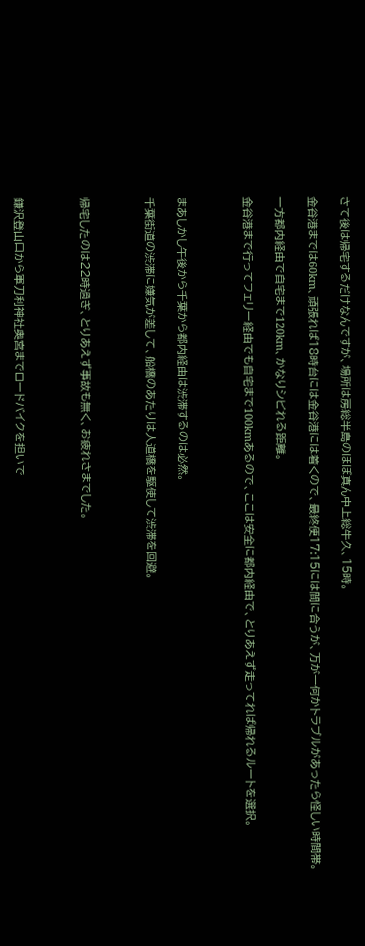さて後は帰宅するだけなんですが、場所は房総半島のほぼ真ん中上総牛久、15時。

金谷港までは60km、頑張れば18時台には金谷港には着くので、最終便17:15には間に合うが、万が一何かトラブルがあったら怪しい時間帯。

一方都内経由で自宅まで120km、かなりシビれる距離。

金谷港まで行ってフェリー経由でも自宅まで100kmあるので、ここは安全に都内経由で、とりあえず走ってれば帰れるルートを選択。



まあしかし午後から千葉から都内経由は渋滞するのは必然。

千葉街道の渋滞に嫌気が差して、船橋のあたりは人道橋を駆使して渋滞を回避。



帰宅したのは22時過ぎ、とりあえず事故も無く、お疲れさまでした。



鎌沢登山口から軍刀利神社奥宮までロードバイクを担いで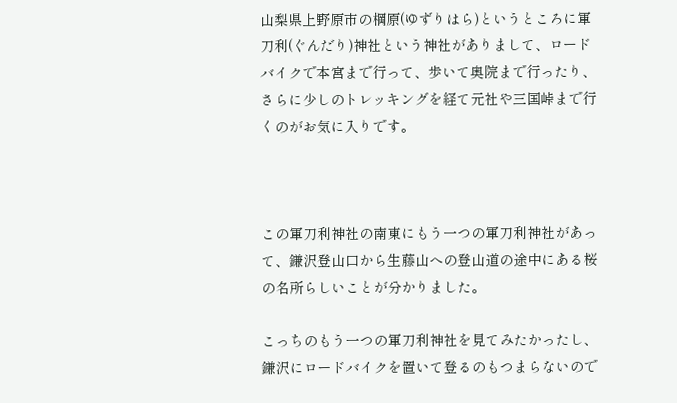山梨県上野原市の棡原(ゆずりはら)というところに軍刀利(ぐんだり)神社という神社がありまして、ロードバイクで本宮まで行って、歩いて奥院まで行ったり、さらに少しのトレッキングを経て元社や三国峠まで行くのがお気に入りです。



この軍刀利神社の南東にもう一つの軍刀利神社があって、鎌沢登山口から生藤山への登山道の途中にある桜の名所らしいことが分かりました。

こっちのもう一つの軍刀利神社を見てみたかったし、鎌沢にロードバイクを置いて登るのもつまらないので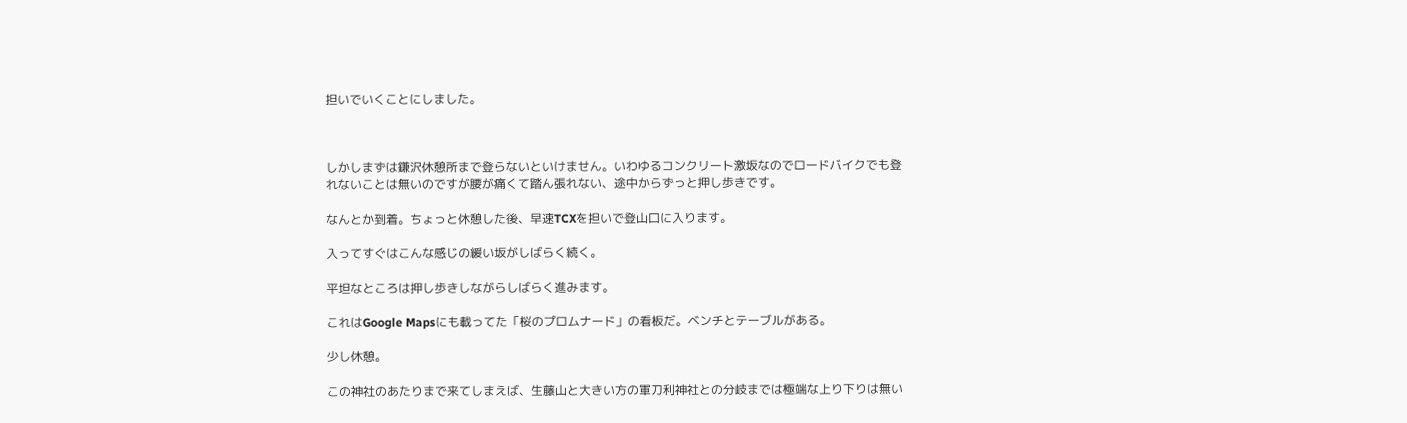担いでいくことにしました。



しかしまずは鎌沢休憩所まで登らないといけません。いわゆるコンクリート激坂なのでロードバイクでも登れないことは無いのですが腰が痛くて踏ん張れない、途中からずっと押し歩きです。

なんとか到着。ちょっと休憩した後、早速TCXを担いで登山口に入ります。

入ってすぐはこんな感じの緩い坂がしばらく続く。

平坦なところは押し歩きしながらしばらく進みます。

これはGoogle Mapsにも載ってた「桜のプロムナード」の看板だ。ベンチとテーブルがある。

少し休憩。

この神社のあたりまで来てしまえば、生藤山と大きい方の軍刀利神社との分岐までは極端な上り下りは無い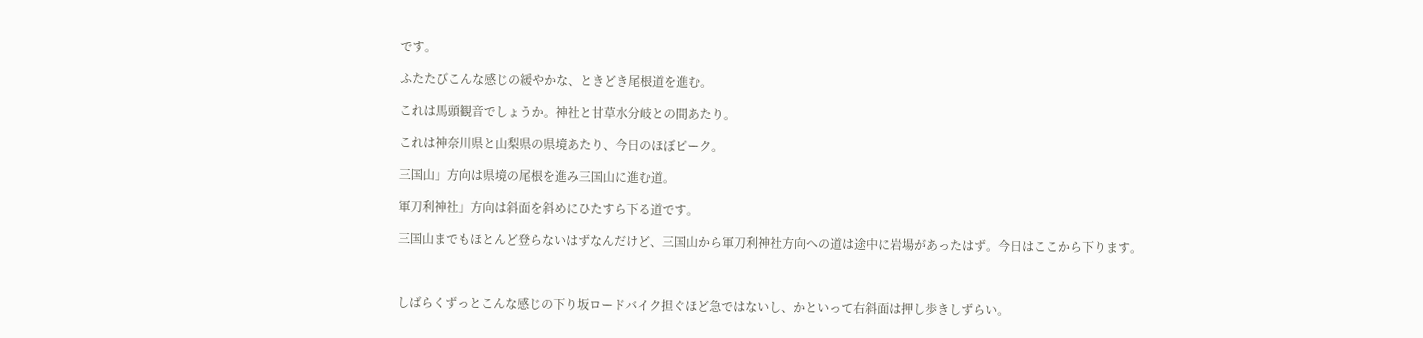です。

ふたたびこんな感じの緩やかな、ときどき尾根道を進む。

これは馬頭観音でしょうか。神社と甘草水分岐との間あたり。

これは神奈川県と山梨県の県境あたり、今日のほぼピーク。

三国山」方向は県境の尾根を進み三国山に進む道。

軍刀利神社」方向は斜面を斜めにひたすら下る道です。

三国山までもほとんど登らないはずなんだけど、三国山から軍刀利神社方向への道は途中に岩場があったはず。今日はここから下ります。



しばらくずっとこんな感じの下り坂ロードバイク担ぐほど急ではないし、かといって右斜面は押し歩きしずらい。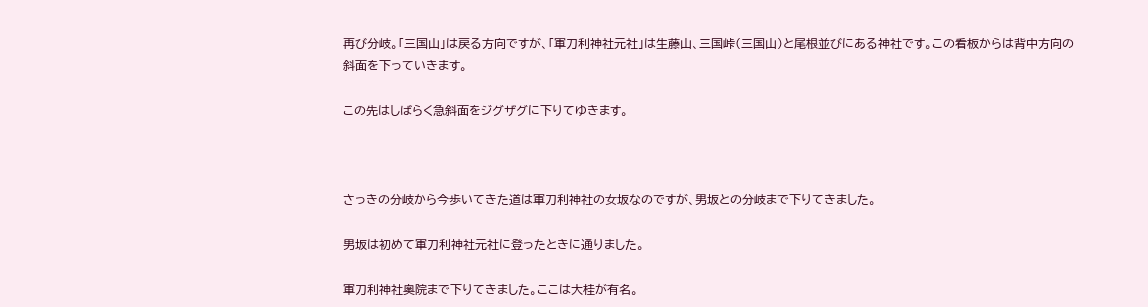再び分岐。「三国山」は戻る方向ですが、「軍刀利神社元社」は生藤山、三国峠(三国山)と尾根並びにある神社です。この看板からは背中方向の斜面を下っていきます。

この先はしばらく急斜面をジグザグに下りてゆきます。



さっきの分岐から今歩いてきた道は軍刀利神社の女坂なのですが、男坂との分岐まで下りてきました。

男坂は初めて軍刀利神社元社に登ったときに通りました。

軍刀利神社奥院まで下りてきました。ここは大桂が有名。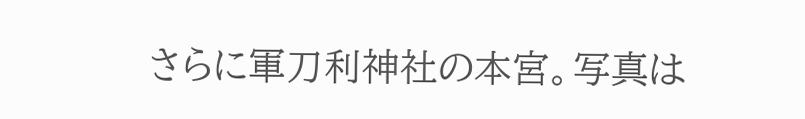さらに軍刀利神社の本宮。写真は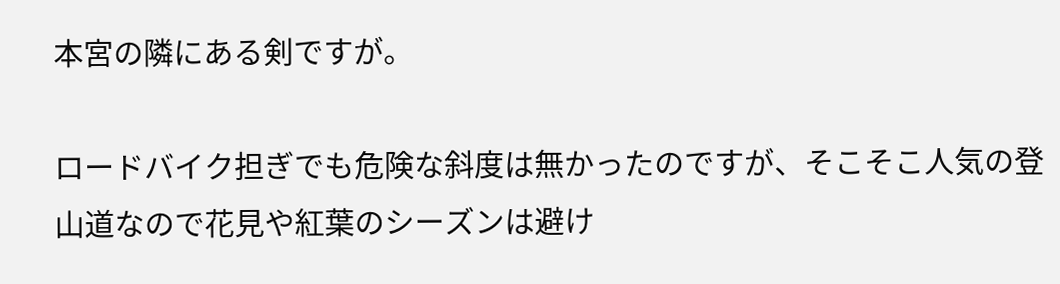本宮の隣にある剣ですが。

ロードバイク担ぎでも危険な斜度は無かったのですが、そこそこ人気の登山道なので花見や紅葉のシーズンは避け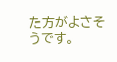た方がよさそうです。